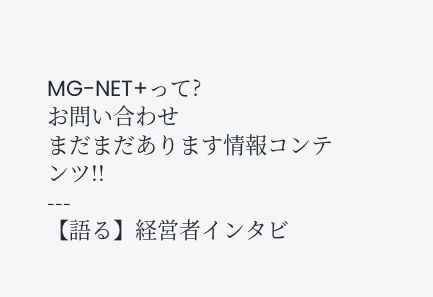MG-NET+って?
お問い合わせ
まだまだあります情報コンテンツ!!
---
【語る】経営者インタビ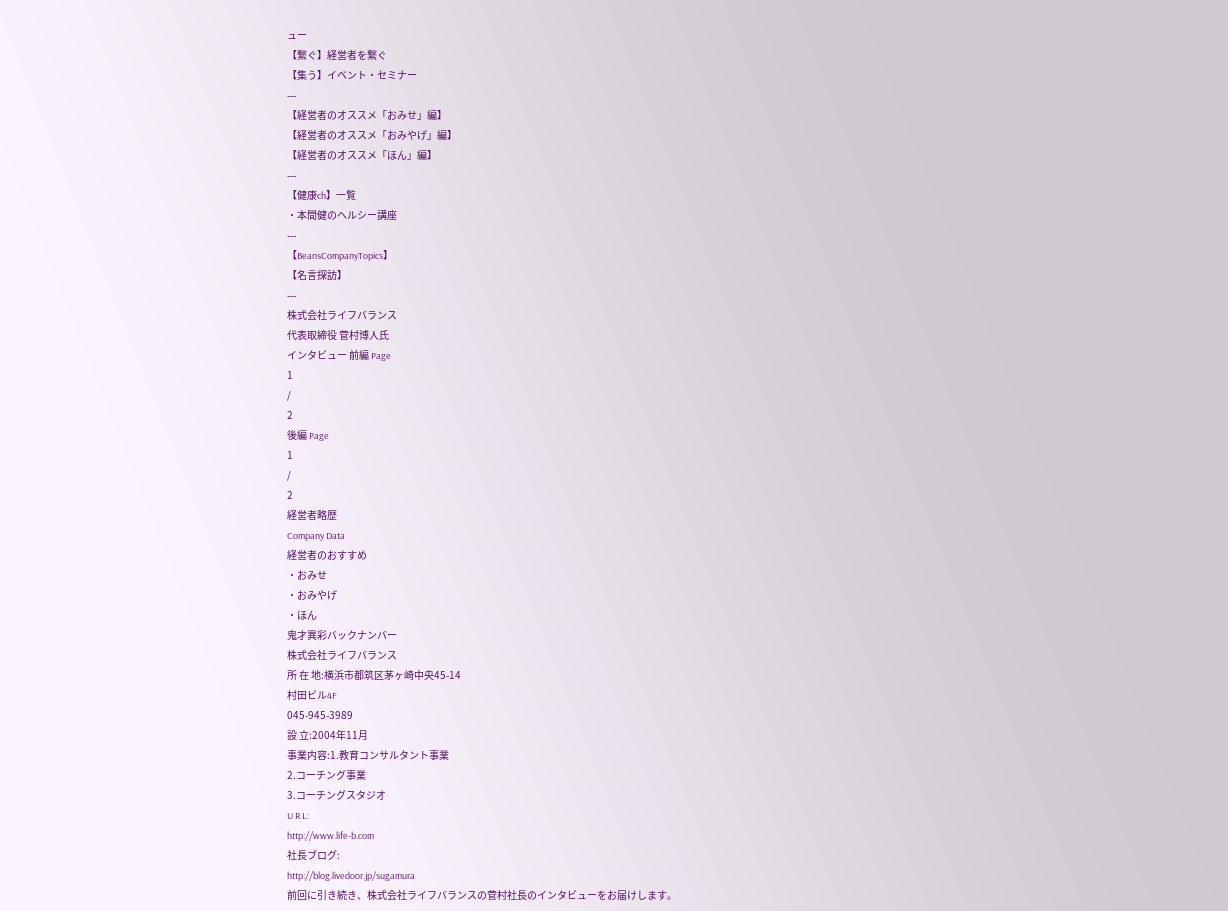ュー
【繋ぐ】経営者を繋ぐ
【集う】イベント・セミナー
---
【経営者のオススメ「おみせ」編】
【経営者のオススメ「おみやげ」編】
【経営者のオススメ「ほん」編】
---
【健康ch】一覧
・本間健のヘルシー講座
---
【BeansCompanyTopics】
【名言探訪】
---
株式会社ライフバランス
代表取締役 菅村博人氏
インタビュー 前編 Page
1
/
2
後編 Page
1
/
2
経営者略歴
Company Data
経営者のおすすめ
・おみせ
・おみやげ
・ほん
鬼才異彩バックナンバー
株式会社ライフバランス
所 在 地:横浜市都筑区茅ヶ崎中央45-14
村田ビル4F
045-945-3989
設 立:2004年11月
事業内容:1.教育コンサルタント事業
2.コーチング事業
3.コーチングスタジオ
U R L:
http://www.life-b.com
社長ブログ:
http://blog.livedoor.jp/sugamura
前回に引き続き、株式会社ライフバランスの菅村社長のインタビューをお届けします。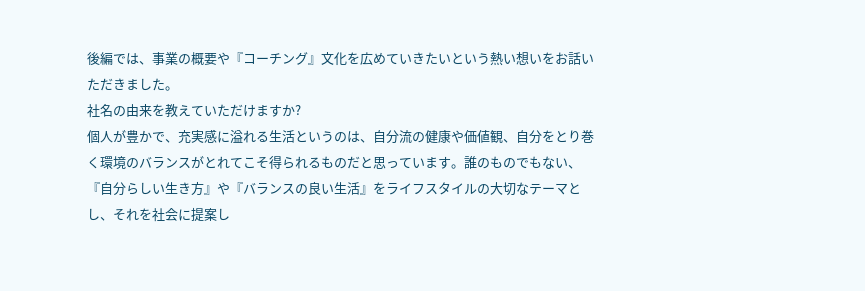後編では、事業の概要や『コーチング』文化を広めていきたいという熱い想いをお話いただきました。
社名の由来を教えていただけますか?
個人が豊かで、充実感に溢れる生活というのは、自分流の健康や価値観、自分をとり巻く環境のバランスがとれてこそ得られるものだと思っています。誰のものでもない、『自分らしい生き方』や『バランスの良い生活』をライフスタイルの大切なテーマとし、それを社会に提案し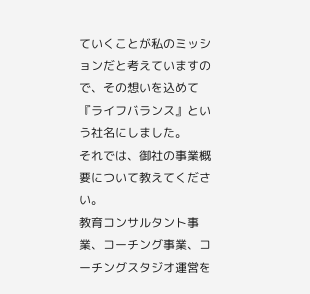ていくことが私のミッションだと考えていますので、その想いを込めて『ライフバランス』という社名にしました。
それでは、御社の事業概要について教えてください。
教育コンサルタント事業、コーチング事業、コーチングスタジオ運営を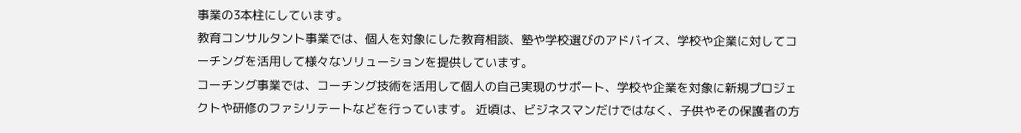事業の3本柱にしています。
教育コンサルタント事業では、個人を対象にした教育相談、塾や学校選びのアドバイス、学校や企業に対してコーチングを活用して様々なソリューションを提供しています。
コーチング事業では、コーチング技術を活用して個人の自己実現のサポート、学校や企業を対象に新規プロジェクトや研修のファシリテートなどを行っています。 近頃は、ビジネスマンだけではなく、子供やその保護者の方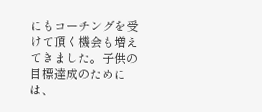にもコーチングを受けて頂く機会も増えてきました。子供の目標達成のためには、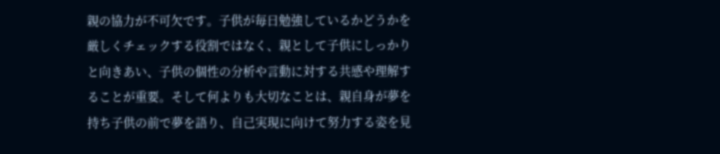親の協力が不可欠です。子供が毎日勉強しているかどうかを厳しくチェックする役割ではなく、親として子供にしっかりと向きあい、子供の個性の分析や言動に対する共感や理解することが重要。そして何よりも大切なことは、親自身が夢を持ち子供の前で夢を語り、自己実現に向けて努力する姿を見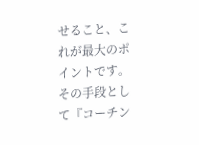せること、これが最大のポイントです。その手段として『コーチン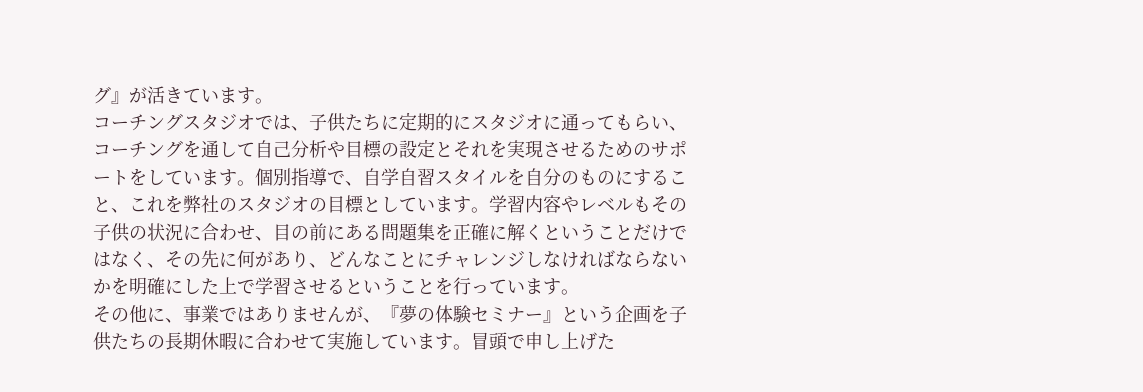グ』が活きています。
コーチングスタジオでは、子供たちに定期的にスタジオに通ってもらい、コーチングを通して自己分析や目標の設定とそれを実現させるためのサポートをしています。個別指導で、自学自習スタイルを自分のものにすること、これを弊社のスタジオの目標としています。学習内容やレベルもその子供の状況に合わせ、目の前にある問題集を正確に解くということだけではなく、その先に何があり、どんなことにチャレンジしなければならないかを明確にした上で学習させるということを行っています。
その他に、事業ではありませんが、『夢の体験セミナー』という企画を子供たちの長期休暇に合わせて実施しています。冒頭で申し上げた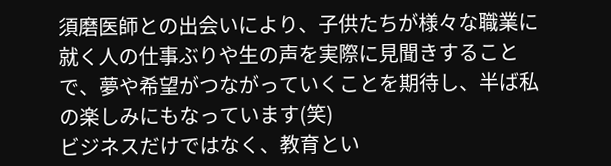須磨医師との出会いにより、子供たちが様々な職業に就く人の仕事ぶりや生の声を実際に見聞きすることで、夢や希望がつながっていくことを期待し、半ば私の楽しみにもなっています(笑)
ビジネスだけではなく、教育とい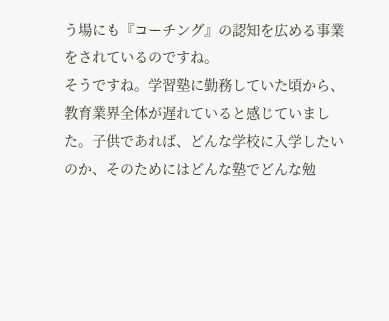う場にも『コーチング』の認知を広める事業をされているのですね。
そうですね。学習塾に勤務していた頃から、教育業界全体が遅れていると感じていました。子供であれば、どんな学校に入学したいのか、そのためにはどんな塾でどんな勉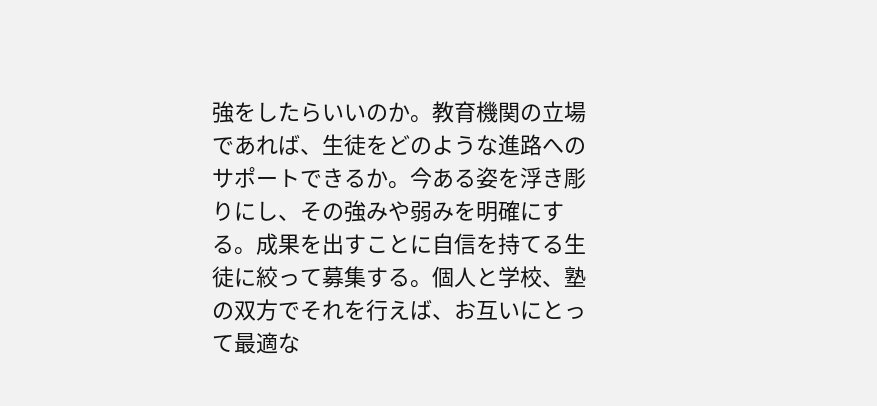強をしたらいいのか。教育機関の立場であれば、生徒をどのような進路へのサポートできるか。今ある姿を浮き彫りにし、その強みや弱みを明確にする。成果を出すことに自信を持てる生徒に絞って募集する。個人と学校、塾の双方でそれを行えば、お互いにとって最適な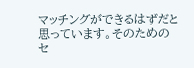マッチングができるはずだと思っています。そのためのセ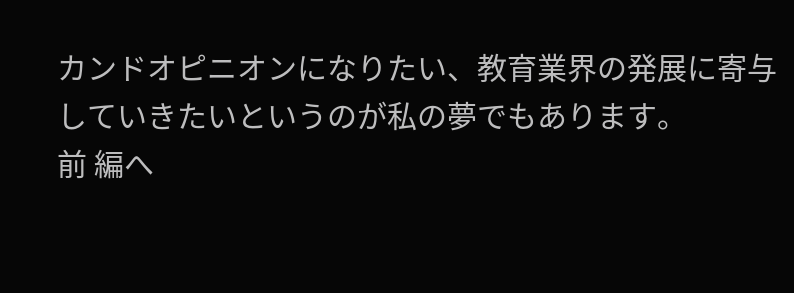カンドオピニオンになりたい、教育業界の発展に寄与していきたいというのが私の夢でもあります。
前 編へ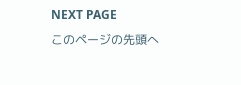NEXT PAGE
このページの先頭へ